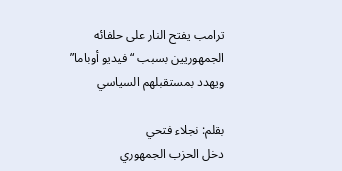ترامب يفتح النار على حلفائه الجمهوريين بسبب “فيديو أوباما” ويهدد بمستقبلهم السياسي

بقلم: نجلاء فتحي
دخل الحزب الجمهوري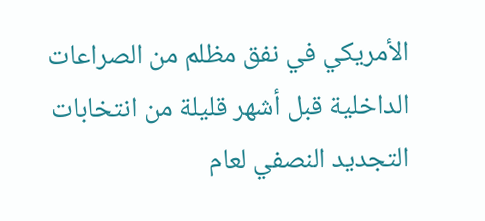الأمريكي في نفق مظلم من الصراعات الداخلية قبل أشهر قليلة من انتخابات التجديد النصفي لعام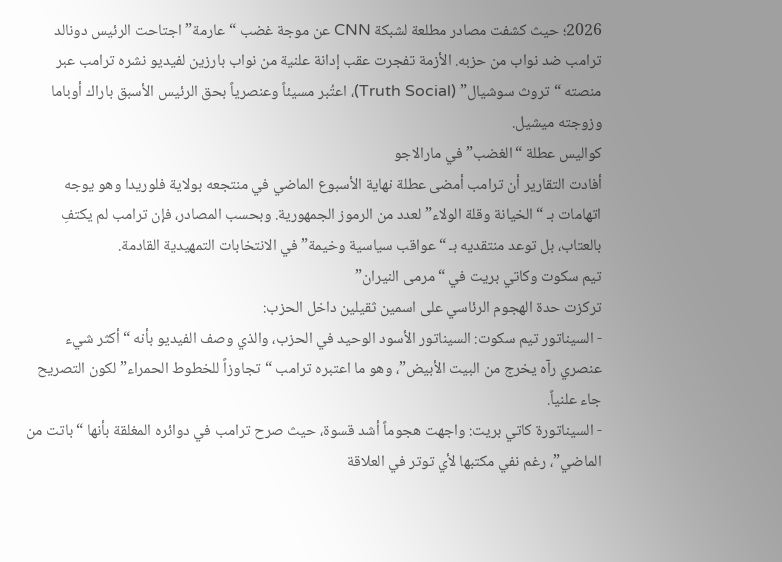2026؛ حيث كشفت مصادر مطلعة لشبكة CNN عن موجة غضب “عارمة” اجتاحت الرئيس دونالد ترامب ضد نواب من حزبه. الأزمة تفجرت عقب إدانة علنية من نواب بارزين لفيديو نشره ترامب عبر منصته “تروث سوشيال” (Truth Social)، اعتُبر مسيئاً وعنصرياً بحق الرئيس الأسبق باراك أوباما وزوجته ميشيل.
كواليس عطلة “الغضب” في مارالاجو
أفادت التقارير أن ترامب أمضى عطلة نهاية الأسبوع الماضي في منتجعه بولاية فلوريدا وهو يوجه اتهامات بـ “الخيانة وقلة الولاء” لعدد من الرموز الجمهورية. وبحسب المصادر، فإن ترامب لم يكتفِ بالعتاب، بل توعد منتقديه بـ “عواقب سياسية وخيمة” في الانتخابات التمهيدية القادمة.
تيم سكوت وكاتي بريت في “مرمى النيران”
تركزت حدة الهجوم الرئاسي على اسمين ثقيلين داخل الحزب:
- السيناتور تيم سكوت: السيناتور الأسود الوحيد في الحزب، والذي وصف الفيديو بأنه “أكثر شيء عنصري رآه يخرج من البيت الأبيض”، وهو ما اعتبره ترامب “تجاوزاً للخطوط الحمراء” لكون التصريح جاء علنياً.
- السيناتورة كاتي بريت: واجهت هجوماً أشد قسوة، حيث صرح ترامب في دوائره المغلقة بأنها “باتت من الماضي”، رغم نفي مكتبها لأي توتر في العلاقة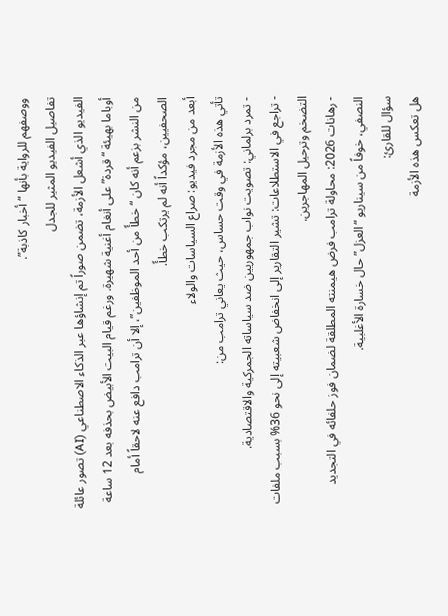ووصفهم للرواية بأنها “أخبار كاذبة”.
تفاصيل الفيديو المثير للجدل
الفيديو الذي أشعل الأزمة، تضمن صوراً تم إنشاؤها عبر الذكاء الاصطناعي (AI) تصور عائلة أوباما بهيئة “قردة” على أنغام أغنية شهيرة. ورغم قيام البيت الأبيض بحذفه بعد 12 ساعة من النشر بزعم أنه كان “خطأً من أحد الموظفين”، إلا أن ترامب دافع عنه لاحقاً أمام الصحفيين، مؤكداً أنه لم يرتكب خطأً.
أبعد من مجرد فيديو: صراع السياسات والولاء
تأتي هذه الأزمة في وقت حساس، حيث يعاني ترامب من:
- تمرد برلماني: تصويت نواب جمهوريين ضد سياساته الجمركية والاقتصادية.
- تراجع في الاستطلاعات: تشير التقارير إلى انخفاض شعبيته إلى نحو 36% بسبب ملفات التضخم وترحيل المهاجرين.
- رهانات 2026: محاولة ترامب فرض هيمنته المطلقة لضمان فوز حلفائه في التجديد النصفي، خوفاً من سيناريو “العزل” حال خسارة الأغلبية.
سؤال للقارئ:
هل تعكس هذه الأزمة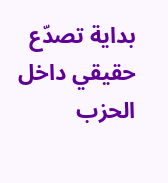بداية تصدّع حقيقي داخل الحزب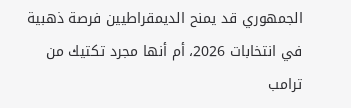الجمهوري قد يمنح الديمقراطيين فرصة ذهبية في انتخابات 2026، أم أنها مجرد تكتيك من ترامب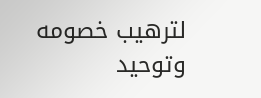لترهيب خصومه وتوحيد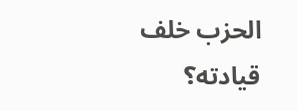الحزب خلف قيادته؟